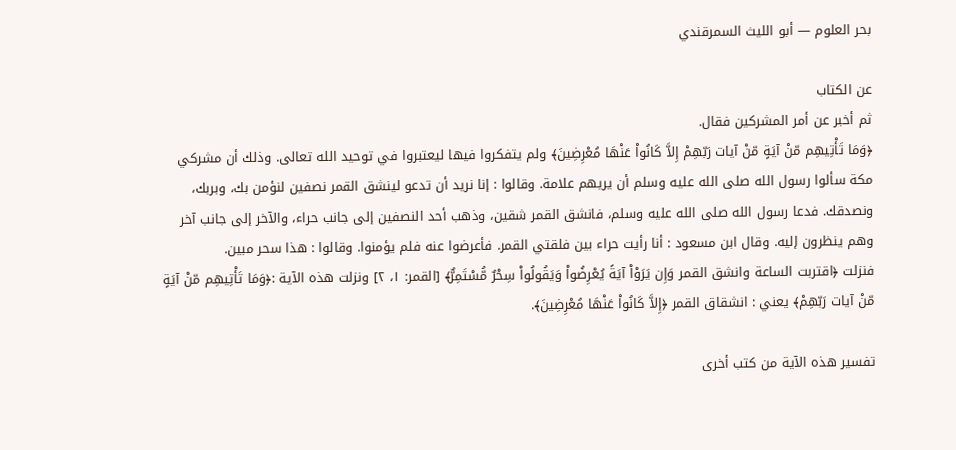بحر العلوم — أبو الليث السمرقندي

عن الكتاب
ثم أخبر عن أمر المشركين فقال.
﴿وَمَا تَأْتِيهِم مّنْ آيَةٍ مّنْ آيات رَبّهِمْ إِلاَّ كَانُواْ عَنْهَا مُعْرِضِينَ﴾ ولم يتفكروا فيها ليعتبروا في توحيد الله تعالى. وذلك أن مشركي مكة سألوا رسول الله صلى الله عليه وسلم أن يريهم علامة. وقالوا : إنا نريد أن تدعو لينشق القمر نصفين لنؤمن بك، وبربك، ونصدقك. فدعا رسول الله صلى الله عليه وسلم، فانشق القمر شقين، وذهب أحد النصفين إلى جانب حراء، والآخر إلى جانب آخر وهم ينظرون إليه. وقال ابن مسعود : أنا رأيت حراء بين فلقتي القمر. فأعرضوا عنه فلم يؤمنوا. وقالوا : هذا سحر مبين.
فنزلت ﴿اقتربت الساعة وانشق القمر وَإِن يَرَوْاْ آيَةً يُعْرِضُواْ وَيَقُولُواْ سِحْرٌ مُّسْتَمِرٌّ﴾ [القمر: ١، ٢] ونزلت هذه الآية :﴿وَمَا تَأْتِيهِم مّنْ آيَةٍ مّنْ آيات رَبّهِمْ﴾ يعني : انشقاق القمر ﴿إِلاَّ كَانُواْ عَنْهَا مُعْرِضِينَ﴾.

تفسير هذه الآية من كتب أخرى